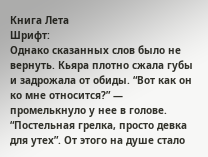Книга Лета
Шрифт:
Однако сказанных слов было не вернуть. Кьяра плотно сжала губы и задрожала от обиды. “Вот как он ко мне относится?” — промелькнуло у нее в голове. “Постельная грелка, просто девка для утех”. От этого на душе стало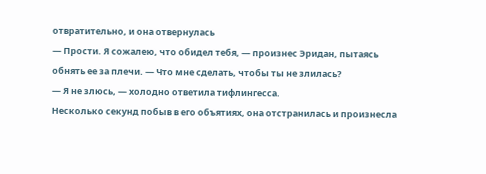отвратительно, и она отвернулась
— Прости. Я сожалею, что обидел тебя, — произнес Эридан, пытаясь обнять ее за плечи. — Что мне сделать, чтобы ты не злилась?
— Я не злюсь, — холодно ответила тифлингесса.
Несколько секунд побыв в его объятиях, она отстранилась и произнесла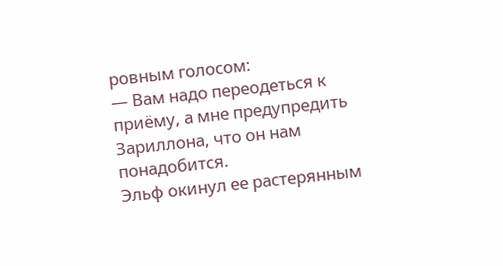ровным голосом:
— Вам надо переодеться к приёму, а мне предупредить Зариллона, что он нам понадобится.
Эльф окинул ее растерянным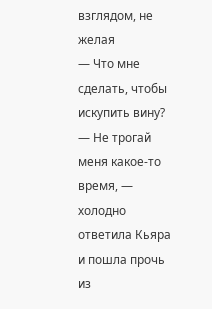взглядом, не желая
— Что мне сделать, чтобы искупить вину?
— Не трогай меня какое-то время, — холодно ответила Кьяра и пошла прочь из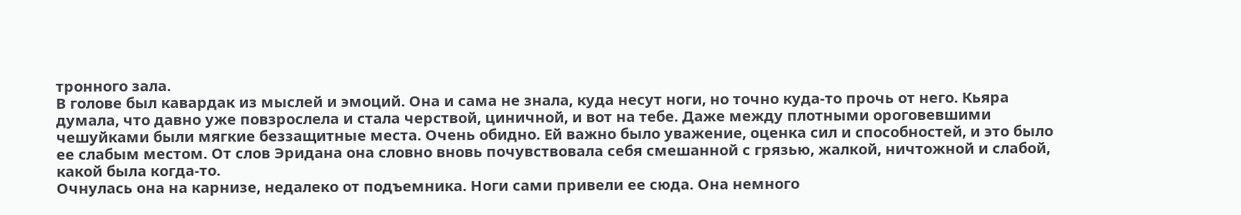тронного зала.
В голове был кавардак из мыслей и эмоций. Она и сама не знала, куда несут ноги, но точно куда-то прочь от него. Кьяра думала, что давно уже повзрослела и стала черствой, циничной, и вот на тебе. Даже между плотными ороговевшими чешуйками были мягкие беззащитные места. Очень обидно. Ей важно было уважение, оценка сил и способностей, и это было ее слабым местом. От слов Эридана она словно вновь почувствовала себя смешанной с грязью, жалкой, ничтожной и слабой, какой была когда-то.
Очнулась она на карнизе, недалеко от подъемника. Ноги сами привели ее сюда. Она немного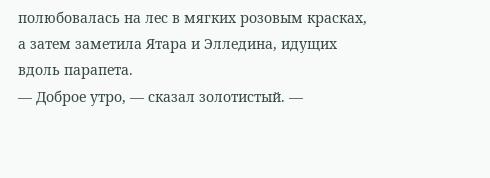полюбовалась на лес в мягких розовым красках, а затем заметила Ятара и Элледина, идущих вдоль парапета.
— Доброе утро, — сказал золотистый. —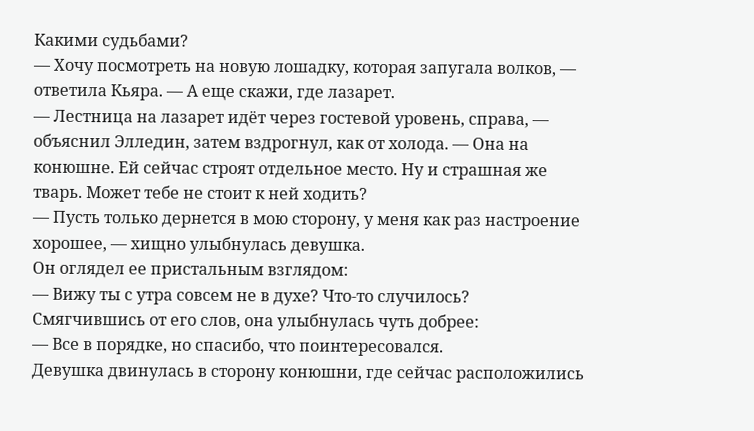Какими судьбами?
— Хочу посмотреть на новую лошадку, которая запугала волков, — ответила Кьяра. — А еще скажи, где лазарет.
— Лестница на лазарет идёт через гостевой уровень, справа, — объяснил Элледин, затем вздрогнул, как от холода. — Она на конюшне. Ей сейчас строят отдельное место. Ну и страшная же тварь. Может тебе не стоит к ней ходить?
— Пусть только дернется в мою сторону, у меня как раз настроение хорошее, — хищно улыбнулась девушка.
Он оглядел ее пристальным взглядом:
— Вижу ты с утра совсем не в духе? Что-то случилось?
Смягчившись от его слов, она улыбнулась чуть добрее:
— Все в порядке, но спасибо, что поинтересовался.
Девушка двинулась в сторону конюшни, где сейчас расположились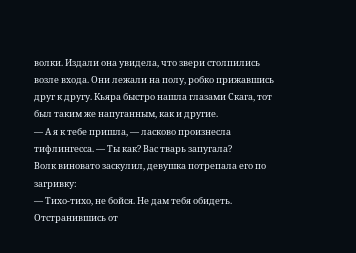волки. Издали она увидела, что звери столпились возле входа. Они лежали на полу, робко прижавшись друг к другу. Кьяра быстро нашла глазами Скага, тот был таким же напуганным, как и другие.
— А я к тебе пришла, — ласково произнесла тифлингесса. — Ты как? Вас тварь запугала?
Волк виновато заскулил, девушка потрепала его по загривку:
— Тихо-тихо, не бойся. Не дам тебя обидеть.
Отстранившись от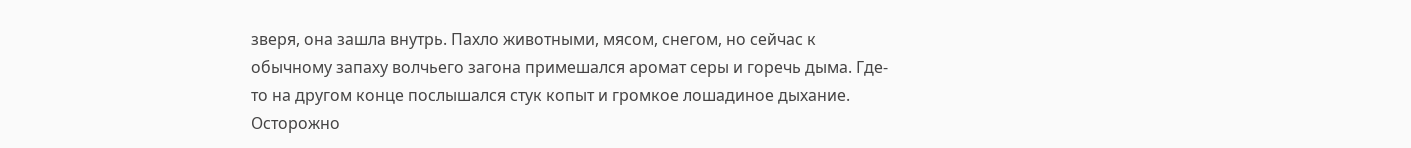зверя, она зашла внутрь. Пахло животными, мясом, снегом, но сейчас к обычному запаху волчьего загона примешался аромат серы и горечь дыма. Где-то на другом конце послышался стук копыт и громкое лошадиное дыхание. Осторожно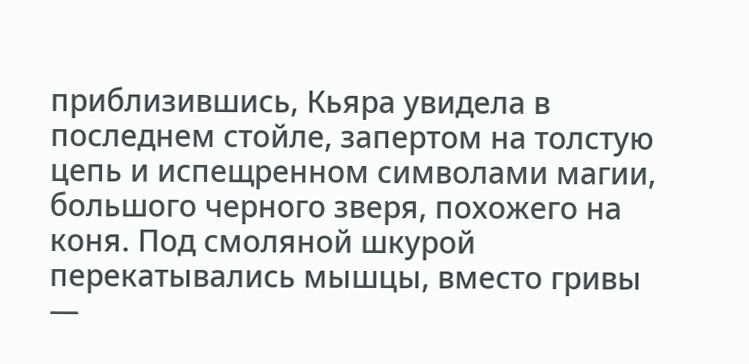приблизившись, Кьяра увидела в последнем стойле, запертом на толстую цепь и испещренном символами магии, большого черного зверя, похожего на коня. Под смоляной шкурой перекатывались мышцы, вместо гривы —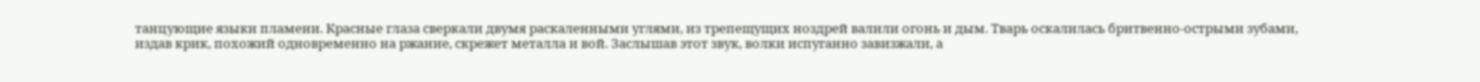танцующие языки пламени. Красные глаза сверкали двумя раскаленными углями, из трепещущих ноздрей валили огонь и дым. Тварь оскалилась бритвенно-острыми зубами, издав крик, похожий одновременно на ржание, скрежет металла и вой. Заслышав этот звук, волки испуганно завизжали, а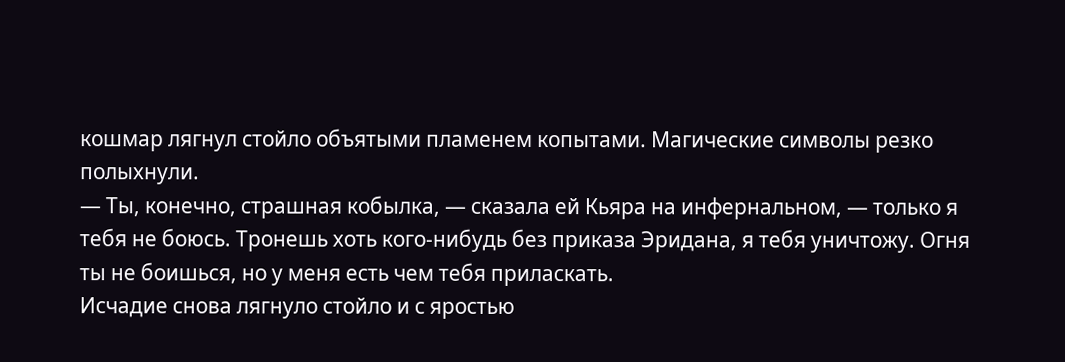кошмар лягнул стойло объятыми пламенем копытами. Магические символы резко полыхнули.
— Ты, конечно, страшная кобылка, — сказала ей Кьяра на инфернальном, — только я тебя не боюсь. Тронешь хоть кого-нибудь без приказа Эридана, я тебя уничтожу. Огня ты не боишься, но у меня есть чем тебя приласкать.
Исчадие снова лягнуло стойло и с яростью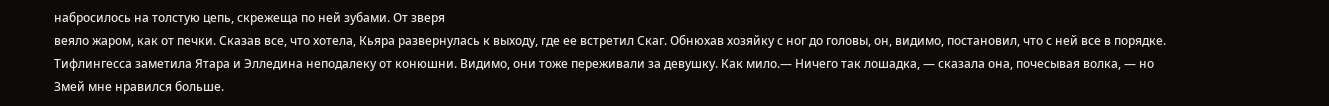набросилось на толстую цепь, скрежеща по ней зубами. От зверя
веяло жаром, как от печки. Сказав все, что хотела, Кьяра развернулась к выходу, где ее встретил Скаг. Обнюхав хозяйку с ног до головы, он, видимо, постановил, что с ней все в порядке. Тифлингесса заметила Ятара и Элледина неподалеку от конюшни. Видимо, они тоже переживали за девушку. Как мило.— Ничего так лошадка, — сказала она, почесывая волка, — но Змей мне нравился больше.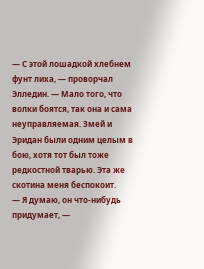— С этой лошадкой хлебнем фунт лиха, — проворчал Элледин. — Мало того, что волки боятся, так она и сама неуправляемая. Змей и Эридан были одним целым в бою, хотя тот был тоже редкостной тварью. Эта же скотина меня беспокоит.
— Я думаю, он что-нибудь придумает, —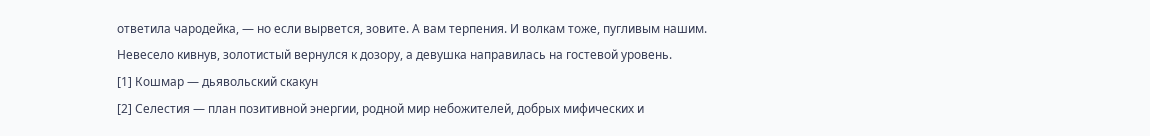ответила чародейка, — но если вырвется, зовите. А вам терпения. И волкам тоже, пугливым нашим.
Невесело кивнув, золотистый вернулся к дозору, а девушка направилась на гостевой уровень.
[1] Кошмар — дьявольский скакун
[2] Селестия — план позитивной энергии, родной мир небожителей, добрых мифических и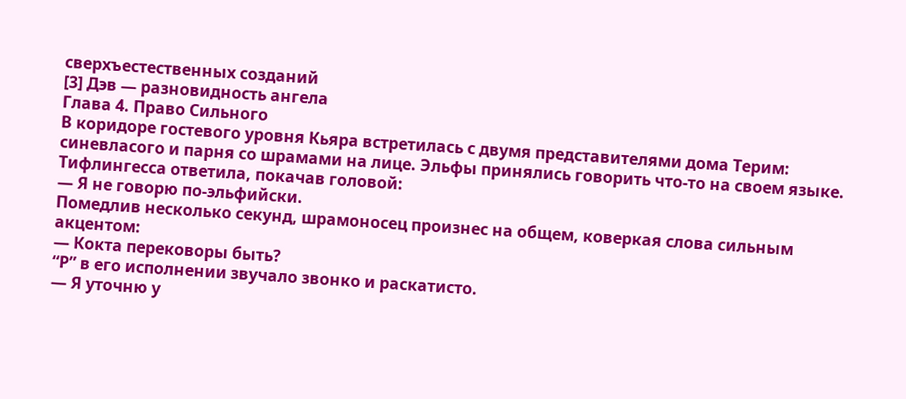сверхъестественных созданий
[3] Дэв — разновидность ангела
Глава 4. Право Cильного
В коридоре гостевого уровня Кьяра встретилась с двумя представителями дома Терим: синевласого и парня со шрамами на лице. Эльфы принялись говорить что-то на своем языке. Тифлингесса ответила, покачав головой:
— Я не говорю по-эльфийски.
Помедлив несколько секунд, шрамоносец произнес на общем, коверкая слова сильным акцентом:
— Кокта перековоры быть?
“Р” в его исполнении звучало звонко и раскатисто.
— Я уточню у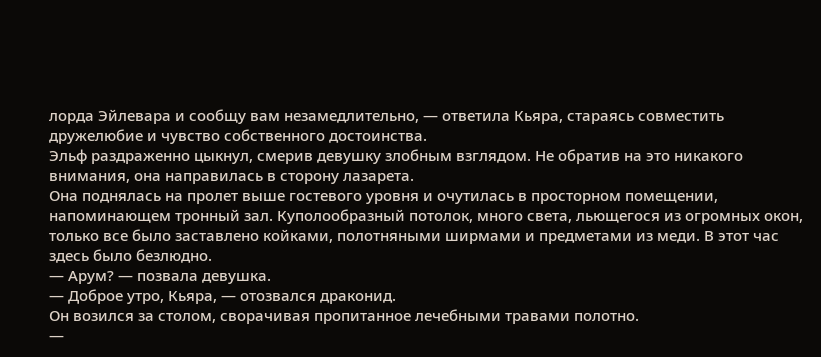лорда Эйлевара и сообщу вам незамедлительно, — ответила Кьяра, стараясь совместить дружелюбие и чувство собственного достоинства.
Эльф раздраженно цыкнул, смерив девушку злобным взглядом. Не обратив на это никакого внимания, она направилась в сторону лазарета.
Она поднялась на пролет выше гостевого уровня и очутилась в просторном помещении, напоминающем тронный зал. Куполообразный потолок, много света, льющегося из огромных окон, только все было заставлено койками, полотняными ширмами и предметами из меди. В этот час здесь было безлюдно.
— Арум? — позвала девушка.
— Доброе утро, Кьяра, — отозвался драконид.
Он возился за столом, сворачивая пропитанное лечебными травами полотно.
—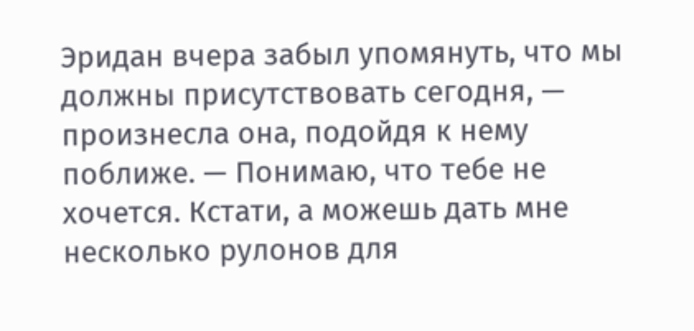Эридан вчера забыл упомянуть, что мы должны присутствовать сегодня, — произнесла она, подойдя к нему поближе. — Понимаю, что тебе не хочется. Кстати, а можешь дать мне несколько рулонов для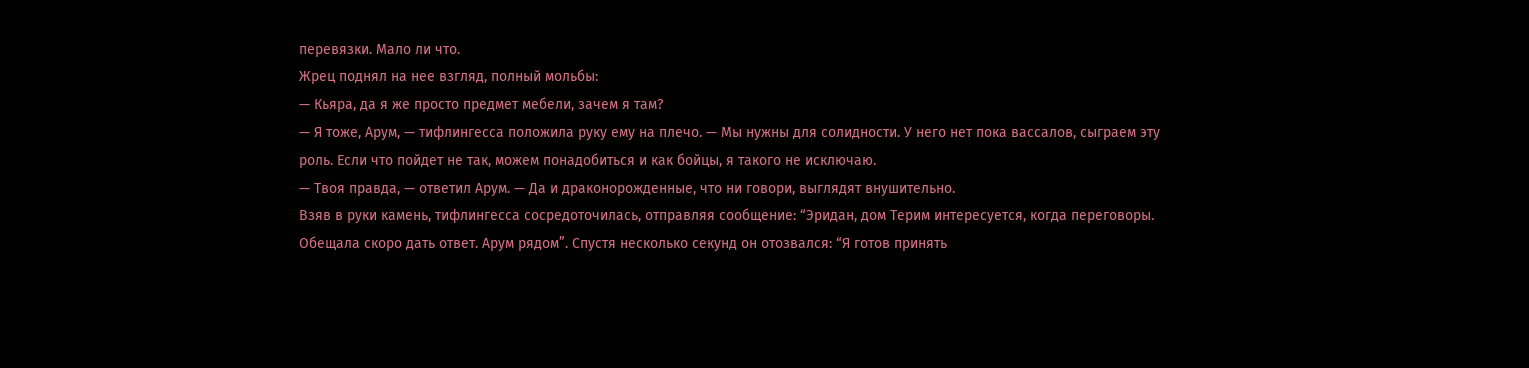перевязки. Мало ли что.
Жрец поднял на нее взгляд, полный мольбы:
— Кьяра, да я же просто предмет мебели, зачем я там?
— Я тоже, Арум, — тифлингесса положила руку ему на плечо. — Мы нужны для солидности. У него нет пока вассалов, сыграем эту роль. Если что пойдет не так, можем понадобиться и как бойцы, я такого не исключаю.
— Твоя правда, — ответил Арум. — Да и драконорожденные, что ни говори, выглядят внушительно.
Взяв в руки камень, тифлингесса сосредоточилась, отправляя сообщение: “Эридан, дом Терим интересуется, когда переговоры. Обещала скоро дать ответ. Арум рядом”. Спустя несколько секунд он отозвался: “Я готов принять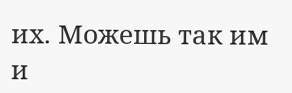их. Можешь так им и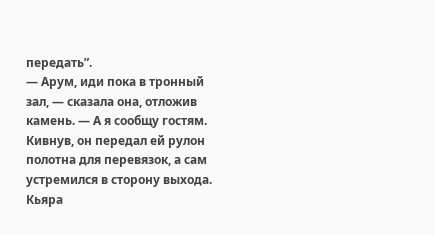передать”.
— Арум, иди пока в тронный зал, — сказала она, отложив камень. — А я сообщу гостям.
Кивнув, он передал ей рулон полотна для перевязок, а сам устремился в сторону выхода. Кьяра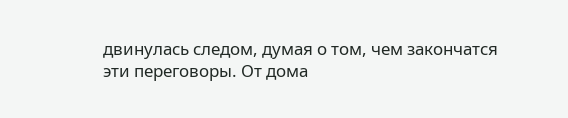двинулась следом, думая о том, чем закончатся эти переговоры. От дома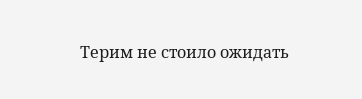Терим не стоило ожидать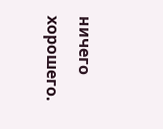ничего хорошего.